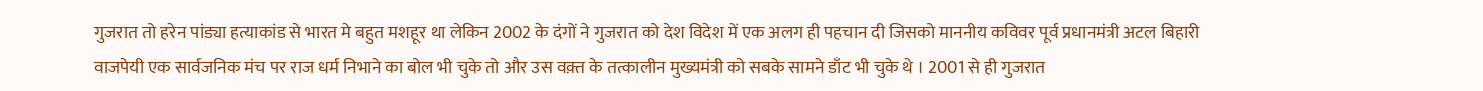गुजरात तो हरेन पांड्या हत्याकांड से भारत मे बहुत मशहूर था लेकिन 2002 के दंगों ने गुजरात को देश विदेश में एक अलग ही पहचान दी जिसको माननीय कविवर पूर्व प्रधानमंत्री अटल बिहारी वाजपेयी एक सार्वजनिक मंच पर राज धर्म निभाने का बोल भी चुके तो और उस वक़्त के तत्कालीन मुख्यमंत्री को सबके सामने डाँट भी चुके थे । 2001 से ही गुजरात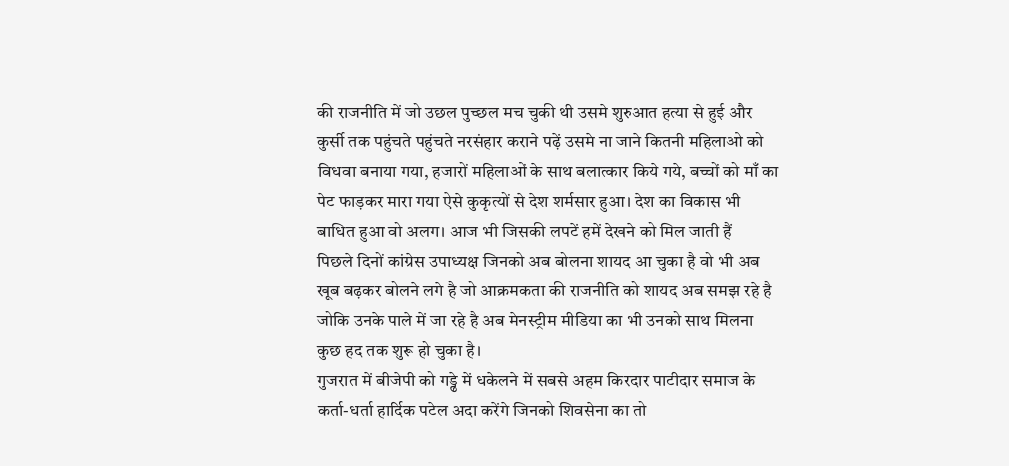की राजनीति में जो उछल पुच्छल मच चुकी थी उसमे शुरुआत हत्या से हुई और कुर्सी तक पहुंचते पहुंचते नरसंहार कराने पढ़ें उसमे ना जाने कितनी महिलाओ को विधवा बनाया गया, हजारों महिलाओं के साथ बलात्कार किये गये, बच्चों को माँ का पेट फाड़कर मारा गया ऐसे कुकृत्यों से देश शर्मसार हुआ। देश का विकास भी बाधित हुआ वो अलग। आज भी जिसकी लपटें हमें देखने को मिल जाती हैं
पिछले दिनों कांग्रेस उपाध्यक्ष जिनको अब बोलना शायद आ चुका है वो भी अब खूब बढ़कर बोलने लगे है जो आक्रमकता की राजनीति को शायद अब समझ रहे है जोकि उनके पाले में जा रहे है अब मेनस्ट्रीम मीडिया का भी उनको साथ मिलना कुछ हद तक शुरू हो चुका है।
गुजरात में बीजेपी को गड्ढे में धकेलने में सबसे अहम किरदार पाटीदार समाज के कर्ता-धर्ता हार्दिक पटेल अदा करेंगे जिनको शिवसेना का तो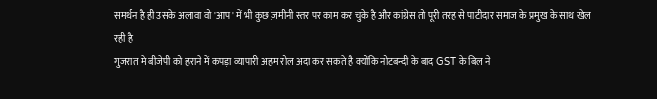समर्थन है ही उसके अलावा वो 'आप' में भी कुछ ज़मीनी स्तर पर काम कर चुके है और कांग्रेस तो पूरी तरह से पाटीदार समाज के प्रमुख के साथ खेल रही है
गुजरात मे बीजेपी को हराने में कपड़ा व्यापारी अहम रोल अदा कर सकते है क्योंकि नोटबन्दी के बाद GST के बिल ने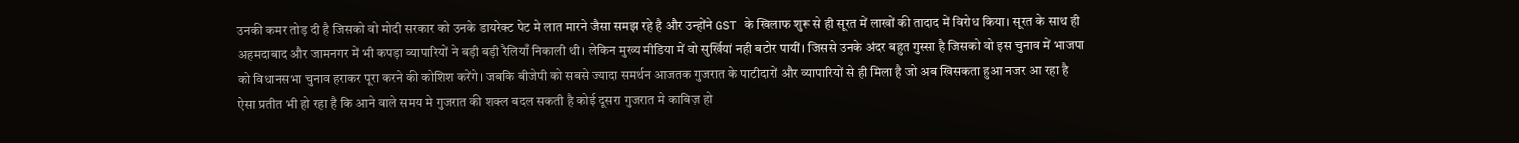उनकी कमर तोड़ दी है जिसको वो मोदी सरकार को उनके डायरेक्ट पेट मे लात मारने जैसा समझ रहे है और उन्होंने GST के खिलाफ शुरू से ही सूरत में लाखों की तादाद में विरोध किया। सूरत के साथ ही अहमदाबाद और जामनगर में भी कपड़ा व्यापारियों ने बड़ी बड़ी रैलियाँ निकाली थी। लेकिन मुख्य मीडिया में वो सुर्खियां नही बटोर पायीं। जिससे उनके अंदर बहुत गुस्सा है जिसको वो इस चुनाव में भाजपा को विधानसभा चुनाव हराकर पूरा करने की कोशिश करेंगे। जबकि बीजेपी को सबसे ज्यादा समर्थन आजतक गुजरात के पाटीदारों और व्यापारियों से ही मिला है जो अब खिसकता हुआ नजर आ रहा है ऐसा प्रतीत भी हो रहा है कि आने वाले समय मे गुजरात की शक्ल बदल सकती है कोई दूसरा गुजरात मे काबिज़ हो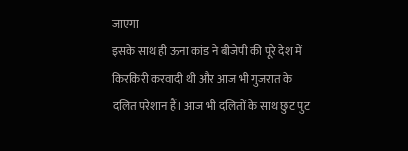जाएगा
इसके साथ ही ऊना कांड ने बीजेपी की पूरे देश में किरकिरी करवादी थी और आज भी गुजरात के दलित परेशान हैं। आज भी दलितों के साथ छुट पुट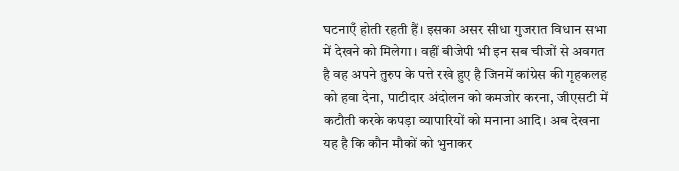घटनाएँ होती रहती हैं। इसका असर सीधा गुजरात विधान सभा में देखने को मिलेगा। वहीं बीजेपी भी इन सब चीजों से अवगत है वह अपने तुरुप के पत्ते रखे हुए है जिनमें कांग्रेस की गृहकलह को हवा देना, पाटीदार अंदोलन को कमजोर करना, जीएसटी में कटौती करके कपड़ा व्यापारियों को मनाना आदि। अब देखना यह है कि कौन मौकों को भुनाकर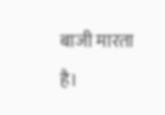बाजी मारता है।